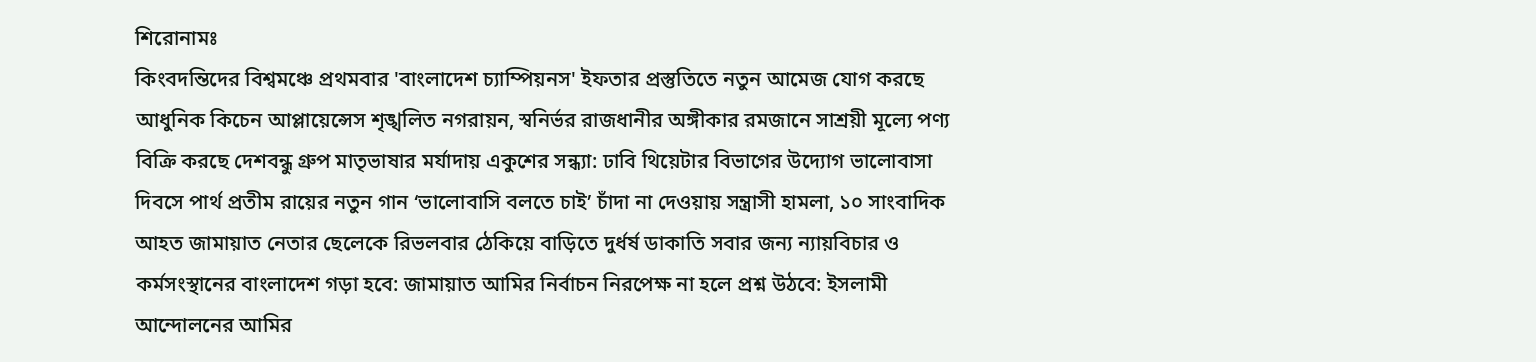শিরোনামঃ
কিংবদন্তিদের বিশ্বমঞ্চে প্রথমবার 'বাংলাদেশ চ্যাম্পিয়নস' ইফতার প্রস্তুতিতে নতুন আমেজ যোগ করছে আধুনিক কিচেন আপ্লায়েন্সেস শৃঙ্খলিত নগরায়ন, স্বনির্ভর রাজধানীর অঙ্গীকার রমজানে সাশ্রয়ী মূল্যে পণ্য বিক্রি করছে দেশবন্ধু গ্রুপ মাতৃভাষার মর্যাদায় একুশের সন্ধ্যা: ঢাবি থিয়েটার বিভাগের উদ্যোগ ভালোবাসা দিবসে পার্থ প্রতীম রায়ের নতুন গান ‘ভালোবাসি বলতে চাই’ চাঁদা না দেওয়ায় সন্ত্রাসী হামলা, ১০ সাংবাদিক আহত জামায়াত নেতার ছেলেকে রিভলবার ঠেকিয়ে বাড়িতে দুর্ধর্ষ ডাকাতি সবার জন্য ন্যায়বিচার ও কর্মসংস্থানের বাংলাদেশ গড়া হবে: জামায়াত আমির নির্বাচন নিরপেক্ষ না হলে প্রশ্ন উঠবে: ইসলামী আন্দোলনের আমির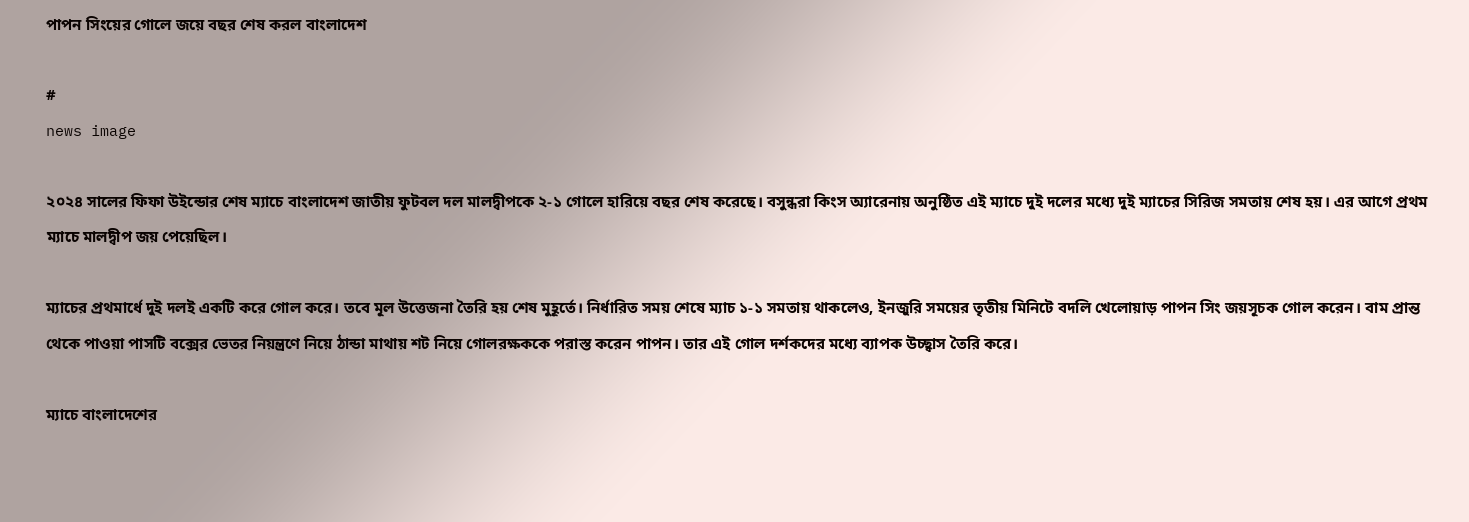পাপন সিংয়ের গোলে জয়ে বছর শেষ করল বাংলাদেশ

#
news image

২০২৪ সালের ফিফা উইন্ডোর শেষ ম্যাচে বাংলাদেশ জাতীয় ফুটবল দল মালদ্বীপকে ২-১ গোলে হারিয়ে বছর শেষ করেছে। বসুন্ধরা কিংস অ্যারেনায় অনুষ্ঠিত এই ম্যাচে দুই দলের মধ্যে দুই ম্যাচের সিরিজ সমতায় শেষ হয়। এর আগে প্রথম ম্যাচে মালদ্বীপ জয় পেয়েছিল।

ম্যাচের প্রথমার্ধে দুই দলই একটি করে গোল করে। তবে মূল উত্তেজনা তৈরি হয় শেষ মুহূর্তে। নির্ধারিত সময় শেষে ম্যাচ ১-১ সমতায় থাকলেও, ইনজুরি সময়ের তৃতীয় মিনিটে বদলি খেলোয়াড় পাপন সিং জয়সূচক গোল করেন। বাম প্রান্ত থেকে পাওয়া পাসটি বক্সের ভেতর নিয়ন্ত্রণে নিয়ে ঠান্ডা মাথায় শট নিয়ে গোলরক্ষককে পরাস্ত করেন পাপন। তার এই গোল দর্শকদের মধ্যে ব্যাপক উচ্ছ্বাস তৈরি করে।

ম্যাচে বাংলাদেশের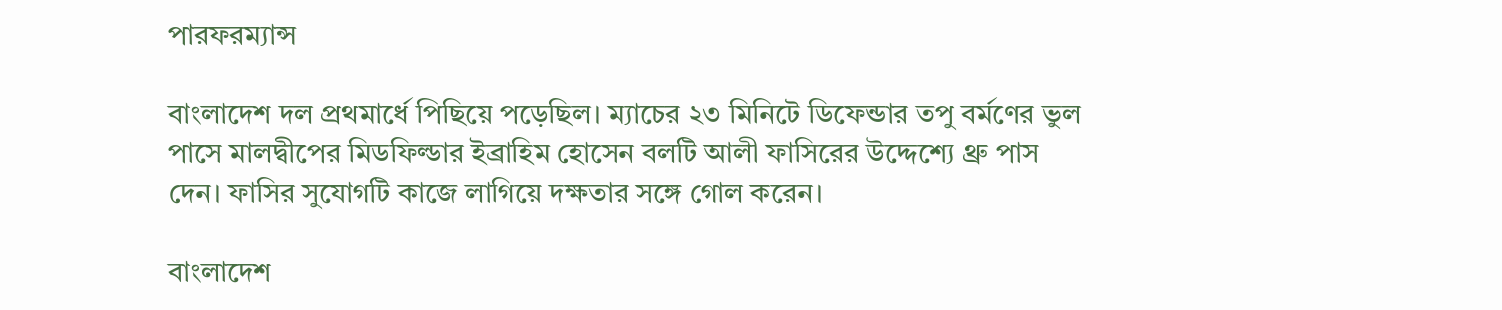পারফরম্যান্স

বাংলাদেশ দল প্রথমার্ধে পিছিয়ে পড়েছিল। ম্যাচের ২৩ মিনিটে ডিফেন্ডার তপু বর্মণের ভুল পাসে মালদ্বীপের মিডফিল্ডার ইব্রাহিম হোসেন বলটি আলী ফাসিরের উদ্দেশ্যে থ্রু পাস দেন। ফাসির সুযোগটি কাজে লাগিয়ে দক্ষতার সঙ্গে গোল করেন।

বাংলাদেশ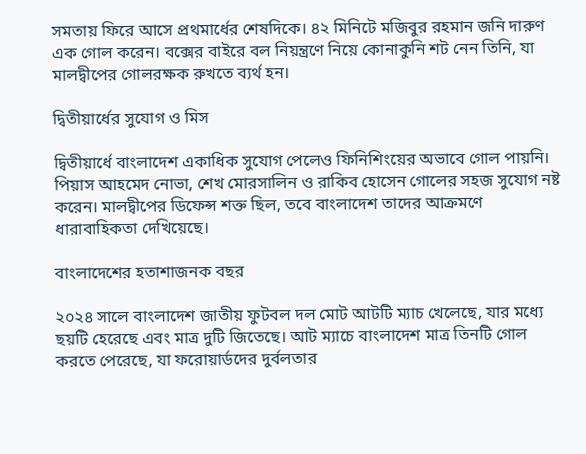সমতায় ফিরে আসে প্রথমার্ধের শেষদিকে। ৪২ মিনিটে মজিবুর রহমান জনি দারুণ এক গোল করেন। বক্সের বাইরে বল নিয়ন্ত্রণে নিয়ে কোনাকুনি শট নেন তিনি, যা মালদ্বীপের গোলরক্ষক রুখতে ব্যর্থ হন।

দ্বিতীয়ার্ধের সুযোগ ও মিস

দ্বিতীয়ার্ধে বাংলাদেশ একাধিক সুযোগ পেলেও ফিনিশিংয়ের অভাবে গোল পায়নি। পিয়াস আহমেদ নোভা, শেখ মোরসালিন ও রাকিব হোসেন গোলের সহজ সুযোগ নষ্ট করেন। মালদ্বীপের ডিফেন্স শক্ত ছিল, তবে বাংলাদেশ তাদের আক্রমণে ধারাবাহিকতা দেখিয়েছে।

বাংলাদেশের হতাশাজনক বছর

২০২৪ সালে বাংলাদেশ জাতীয় ফুটবল দল মোট আটটি ম্যাচ খেলেছে, যার মধ্যে ছয়টি হেরেছে এবং মাত্র দুটি জিতেছে। আট ম্যাচে বাংলাদেশ মাত্র তিনটি গোল করতে পেরেছে, যা ফরোয়ার্ডদের দুর্বলতার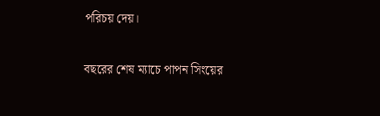পরিচয় দেয়।

বছরের শেষ ম্যাচে পাপন সিংয়ের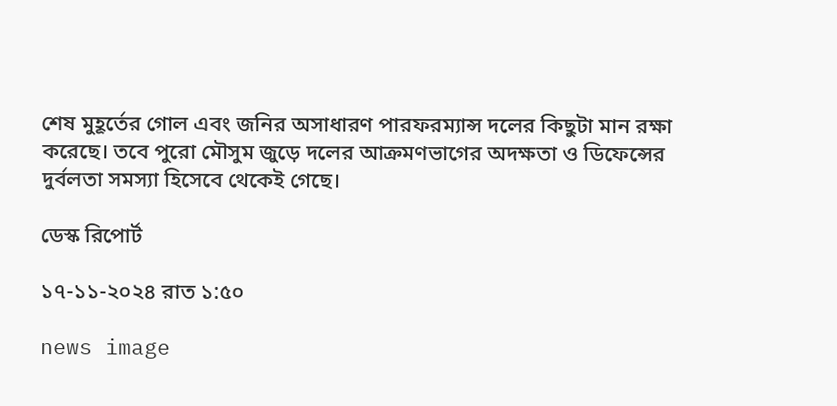শেষ মুহূর্তের গোল এবং জনির অসাধারণ পারফরম্যান্স দলের কিছুটা মান রক্ষা করেছে। তবে পুরো মৌসুম জুড়ে দলের আক্রমণভাগের অদক্ষতা ও ডিফেন্সের দুর্বলতা সমস্যা হিসেবে থেকেই গেছে।

ডেস্ক রিপোর্ট

১৭-১১-২০২৪ রাত ১:৫০

news image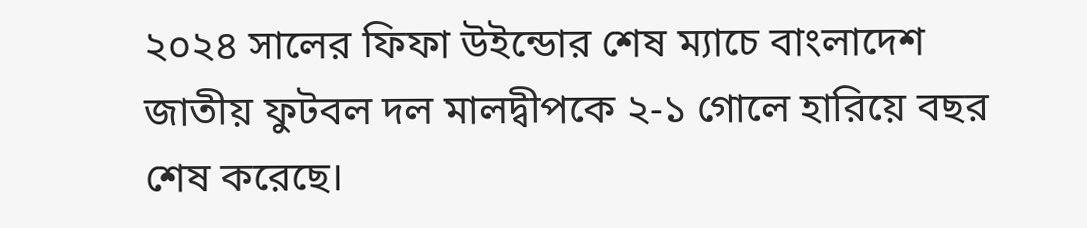২০২৪ সালের ফিফা উইন্ডোর শেষ ম্যাচে বাংলাদেশ জাতীয় ফুটবল দল মালদ্বীপকে ২-১ গোলে হারিয়ে বছর শেষ করেছে।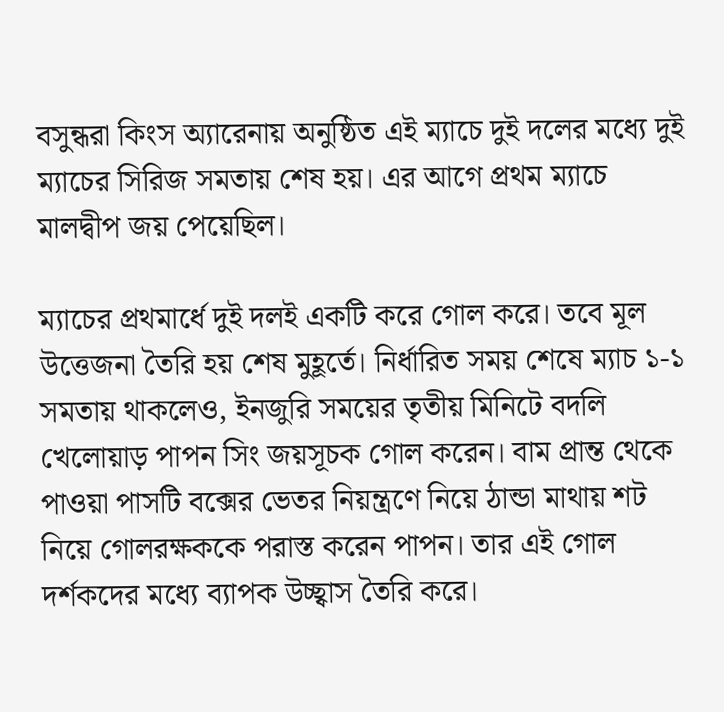বসুন্ধরা কিংস অ্যারেনায় অনুষ্ঠিত এই ম্যাচে দুই দলের মধ্যে দুই ম্যাচের সিরিজ সমতায় শেষ হয়। এর আগে প্রথম ম্যাচে মালদ্বীপ জয় পেয়েছিল।

ম্যাচের প্রথমার্ধে দুই দলই একটি করে গোল করে। তবে মূল উত্তেজনা তৈরি হয় শেষ মুহূর্তে। নির্ধারিত সময় শেষে ম্যাচ ১-১ সমতায় থাকলেও, ইনজুরি সময়ের তৃতীয় মিনিটে বদলি খেলোয়াড় পাপন সিং জয়সূচক গোল করেন। বাম প্রান্ত থেকে পাওয়া পাসটি বক্সের ভেতর নিয়ন্ত্রণে নিয়ে ঠান্ডা মাথায় শট নিয়ে গোলরক্ষককে পরাস্ত করেন পাপন। তার এই গোল দর্শকদের মধ্যে ব্যাপক উচ্ছ্বাস তৈরি করে।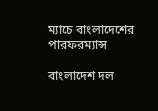ম্যাচে বাংলাদেশের পারফরম্যান্স

বাংলাদেশ দল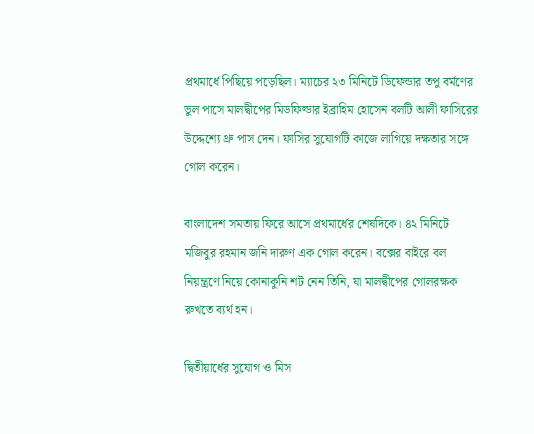প্রথমার্ধে পিছিয়ে পড়েছিল। ম্যাচের ২৩ মিনিটে ডিফেন্ডার তপু বর্মণের ভুল পাসে মালদ্বীপের মিডফিল্ডার ইব্রাহিম হোসেন বলটি আলী ফাসিরের উদ্দেশ্যে থ্রু পাস দেন। ফাসির সুযোগটি কাজে লাগিয়ে দক্ষতার সঙ্গে গোল করেন।

বাংলাদেশ সমতায় ফিরে আসে প্রথমার্ধের শেষদিকে। ৪২ মিনিটে মজিবুর রহমান জনি দারুণ এক গোল করেন। বক্সের বাইরে বল নিয়ন্ত্রণে নিয়ে কোনাকুনি শট নেন তিনি, যা মালদ্বীপের গোলরক্ষক রুখতে ব্যর্থ হন।

দ্বিতীয়ার্ধের সুযোগ ও মিস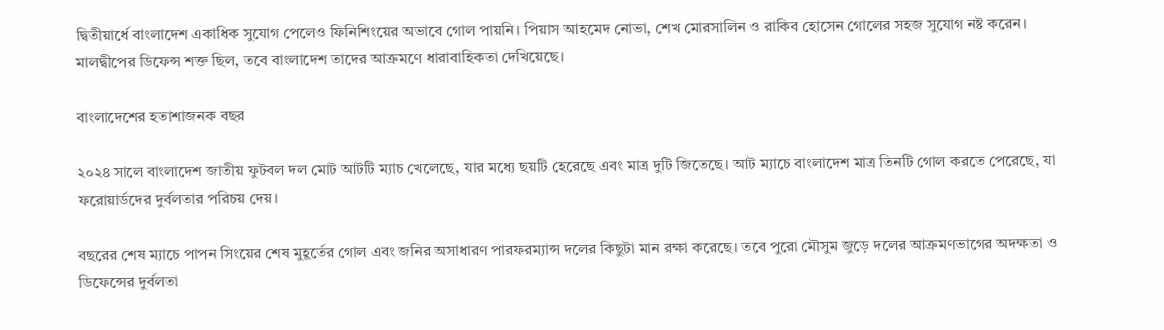দ্বিতীয়ার্ধে বাংলাদেশ একাধিক সুযোগ পেলেও ফিনিশিংয়ের অভাবে গোল পায়নি। পিয়াস আহমেদ নোভা, শেখ মোরসালিন ও রাকিব হোসেন গোলের সহজ সুযোগ নষ্ট করেন। মালদ্বীপের ডিফেন্স শক্ত ছিল, তবে বাংলাদেশ তাদের আক্রমণে ধারাবাহিকতা দেখিয়েছে।

বাংলাদেশের হতাশাজনক বছর

২০২৪ সালে বাংলাদেশ জাতীয় ফুটবল দল মোট আটটি ম্যাচ খেলেছে, যার মধ্যে ছয়টি হেরেছে এবং মাত্র দুটি জিতেছে। আট ম্যাচে বাংলাদেশ মাত্র তিনটি গোল করতে পেরেছে, যা ফরোয়ার্ডদের দুর্বলতার পরিচয় দেয়।

বছরের শেষ ম্যাচে পাপন সিংয়ের শেষ মুহূর্তের গোল এবং জনির অসাধারণ পারফরম্যান্স দলের কিছুটা মান রক্ষা করেছে। তবে পুরো মৌসুম জুড়ে দলের আক্রমণভাগের অদক্ষতা ও ডিফেন্সের দুর্বলতা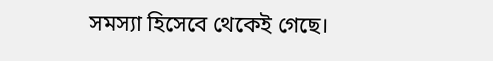সমস্যা হিসেবে থেকেই গেছে।